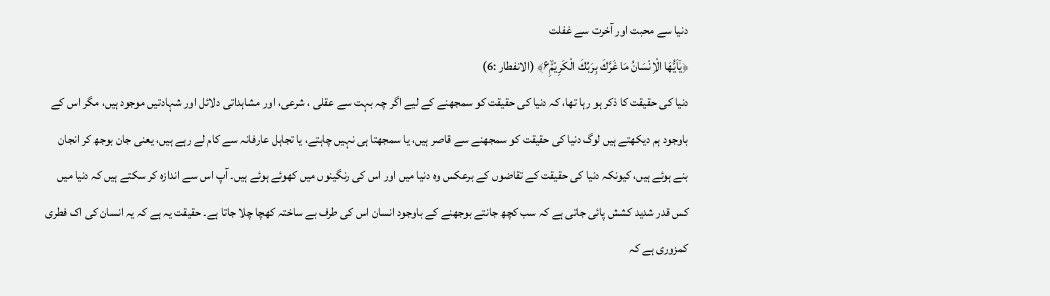دنیا سے محبت اور آخرت سے غفلت
﴿یٰۤاَیُّهَا الْاِنْسَانُ مَا غَرَّكَ بِرَبِّكَ الْكَرِیْمِۙ۶﴾ (الانفطار :6)
دنیا کی حقیقت کا ذکر ہو رہا تھا، کہ دنیا کی حقیقت کو سمجھنے کے لیے اگر چہ بہت سے عقلی ، شرعی، اور مشاہداتی دلائل اور شہادتیں موجود ہیں، مگر اس کے باوجود ہم دیکھتے ہیں لوگ دنیا کی حقیقت کو سمجھنے سے قاصر ہیں، یا سمجھتا ہی نہیں چاہتے، یا تجاہل عارفانہ سے کام لے رہے ہیں، یعنی جان بوجھ کر انجان بنے ہوئے ہیں، کیونکہ دنیا کی حقیقت کے تقاضوں کے برعکس وہ دنیا میں اور اس کی رنگینوں میں کھوئے ہوئے ہیں۔ آپ اس سے اندازہ کر سکتے ہیں کہ دنیا میں کس قدر شدید کشش پائی جاتی ہے کہ سب کچھ جانتے بوجھنے کے باوجود انسان اس کی طرف بے ساختہ کھچا چلا جاتا ہے۔ حقیقت یہ ہے کہ یہ انسان کی اک فطری کمزوری ہے کہ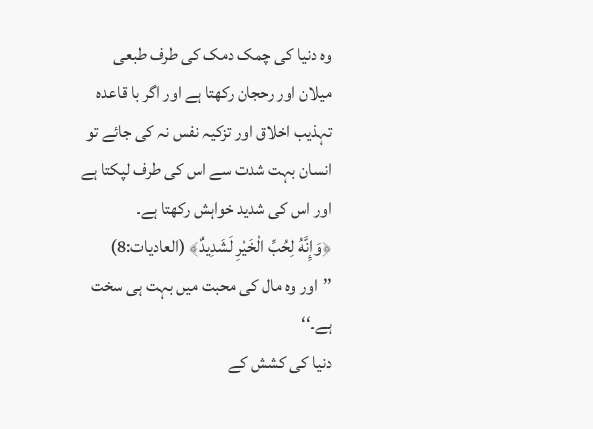وہ دنیا کی چمک دمک کی طرف طبعی میلان اور رحجان رکھتا ہے اور اگر با قاعدہ تہذیب اخلاق اور تزکیہ نفس نہ کی جائے تو انسان بہت شدت سے اس کی طرف لپکتا ہے اور اس کی شدید خواہش رکھتا ہے۔
﴿وَإِنَّهُ لِحُبِّ الْخَيْرِ لَشَدِيدٌ﴾ (العاديات:8)
’’اور وہ مال کی محبت میں بہت ہی سخت ہے۔‘‘
دنیا کی کشش کے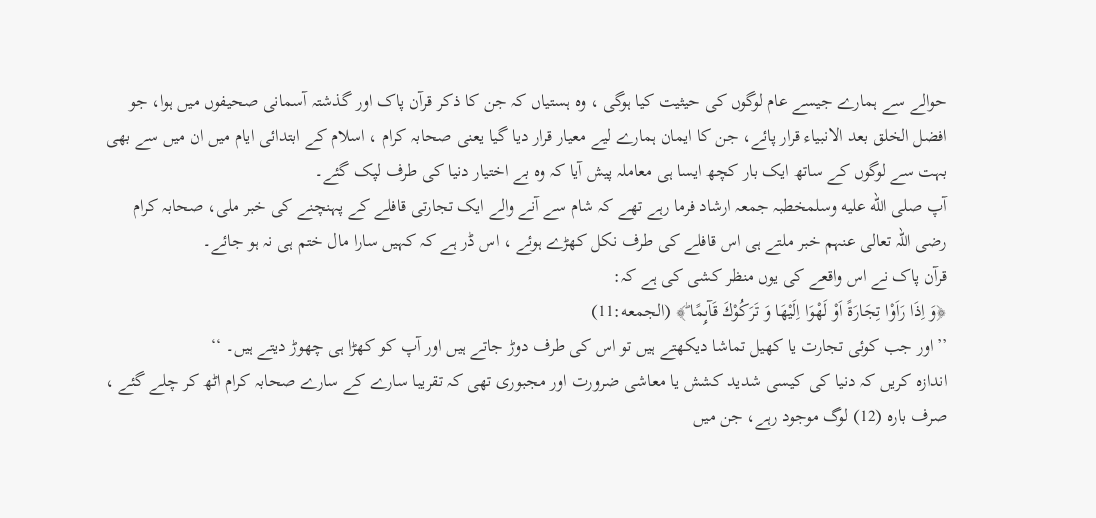حوالے سے ہمارے جیسے عام لوگوں کی حیثیت کیا ہوگی ، وہ ہستیاں کہ جن کا ذکر قرآن پاک اور گذشتہ آسمانی صحیفوں میں ہوا، جو افضل الخلق بعد الانبیاء قرار پائے، جن کا ایمان ہمارے لیے معیار قرار دیا گیا یعنی صحابہ کرام ، اسلام کے ابتدائی ایام میں ان میں سے بھی بہت سے لوگوں کے ساتھ ایک بار کچھ ایسا ہی معاملہ پیش آیا کہ وہ بے اختیار دنیا کی طرف لپک گئے۔
آپ صلى الله عليه وسلمخطبہ جمعہ ارشاد فرما رہے تھے کہ شام سے آنے والے ایک تجارتی قافلے کے پہنچنے کی خبر ملی، صحابہ کرام رضی اللہ تعالی عنہم خبر ملتے ہی اس قافلے کی طرف نکل کھڑے ہوئے ، اس ڈر ہے کہ کہیں سارا مال ختم ہی نہ ہو جائے۔
قرآن پاک نے اس واقعے کی یوں منظر کشی کی ہے کہ:
﴿وَ اِذَا رَاَوْا تِجَارَةً اَوْ لَهْوَا اِلَیْهَا وَ تَرَكُوْكَ قَآىِٕمًا ؕ﴾ (الجمعه:11)
’’اور جب کوئی تجارت یا کھیل تماشا دیکھتے ہیں تو اس کی طرف دوڑ جاتے ہیں اور آپ کو کھڑا ہی چھوڑ دیتے ہیں۔ ‘‘
اندازہ کریں کہ دنیا کی کیسی شدید کشش یا معاشی ضرورت اور مجبوری تھی کہ تقریبا سارے کے سارے صحابہ کرام اٹھ کر چلے گئے ، صرف بارہ (12) لوگ موجود رہے، جن میں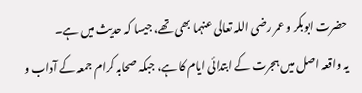حضرت ابوبکر و عمر رضی اللہ تعالی عنہما بھی تھے، جیسا کہ حدیث میں ہے۔
یہ واقعہ اصل میں ہجرت کے ابتدائی ایام کا ہے، جبکہ صحابہ کرام جمعہ کے آداب و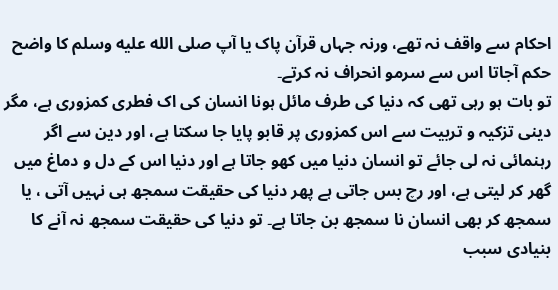احکام سے واقف نہ تھے، ورنہ جہاں قرآن پاک یا آپ صلى الله عليه وسلم کا واضح حکم آجاتا اس سے سرمو انحراف نہ کرتے۔
تو بات ہو رہی تھی کہ دنیا کی طرف مائل ہونا انسان کی اک فطری کمزوری ہے، مگر دینی تزکیہ و تربیت سے اس کمزوری پر قابو پایا جا سکتا ہے، اور دین سے اگر رہنمائی نہ لی جائے تو انسان دنیا میں کھو جاتا ہے اور دنیا اس کے دل و دماغ میں گھر کر لیتی ہے، اور رچ بس جاتی ہے پھر دنیا کی حقیقت سمجھ ہی نہیں آتی ، یا سمجھ کر بھی انسان نا سمجھ بن جاتا ہے۔ تو دنیا کی حقیقت سمجھ نہ آنے کا بنیادی سبب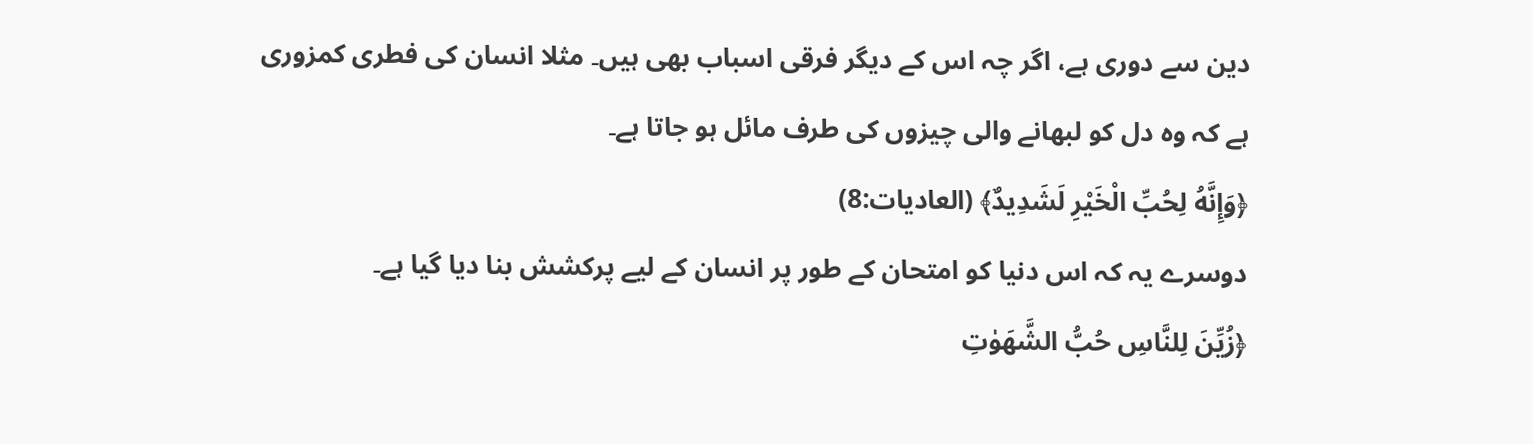دین سے دوری ہے، اگر چہ اس کے دیگر فرقی اسباب بھی ہیں۔ مثلا انسان کی فطری کمزوری ہے کہ وہ دل کو لبھانے والی چیزوں کی طرف مائل ہو جاتا ہے۔
﴿وَإِنَّهُ لِحُبِّ الْخَيْرِ لَشَدِيدٌ﴾ (العاديات:8)
دوسرے یہ کہ اس دنیا کو امتحان کے طور پر انسان کے لیے پرکشش بنا دیا گیا ہے۔
﴿زُیِّنَ لِلنَّاسِ حُبُّ الشَّهَوٰتِ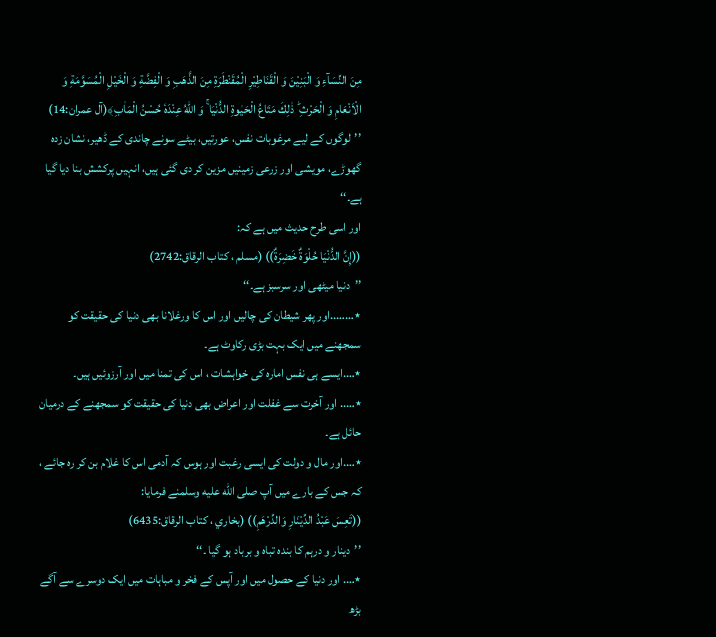مِنَ النِّسَآءِ وَ الْبَنِیْنَ وَ الْقَنَاطِیْرِ الْمُقَنْطَرَةِ مِنَ الذَّهَبِ وَ الْفِضَّةِ وَ الْخَیْلِ الْمُسَوَّمَةِ وَ الْاَنْعَامِ وَ الْحَرْثِ ؕ ذٰلِكَ مَتَاعُ الْحَیٰوةِ الدُّنْیَا ۚ وَ اللّٰهُ عِنْدَهٗ حُسْنُ الْمَاٰبِ﴾(آل عمران:14)
’’لوگوں کے لیے مرغوبات نفس، عورتیں، بیٹے سونے چاندی کے ڈھیر، نشان زدہ گھوڑے، مویشی اور زرعی زمینیں مزین کر دی گئی ہیں، انہیں پرکشش بنا دیا گیا ہے۔‘‘
اور اسی طرح حدیث میں ہے کہ:
((إِنَّ الدُّنْيَا حُلْوَةٌ خَضِرَةٌ)) (مسلم ، كتاب الرقاق:2742)
’’دنیا میٹھی اور سرسبز ہے۔‘‘
٭……..اور پھر شیطان کی چالیں اور اس کا ورغلانا بھی دنیا کی حقیقت کو سمجھنے میں ایک بہت بڑی رکاوٹ ہے۔
٭….ایسے ہی نفس امارہ کی خواہشات ، اس کی تمنا میں اور آرزوئیں ہیں۔
٭….. اور آخرت سے غفلت اور اعراض بھی دنیا کی حقیقت کو سمجھنے کے درمیان حائل ہے۔
٭….اور مال و دولت کی ایسی رغبت اور ہوس کہ آدمی اس کا غلام بن کر رہ جائے ، کہ جس کے بارے میں آپ صلى الله عليه وسلمنے فرمایا:
((تَعِسَ عَبْدُ الدِّيْنَارِ وَالدِّرْهَمِ)) (بخاري ، كتاب الرقاق:6435)
’’دینار و درہم کا بندہ تباہ و برباد ہو گیا ۔‘‘
٭…. اور دنیا کے حصول میں اور آپس کے فخر و مباہات میں ایک دوسرے سے آگے بڑھ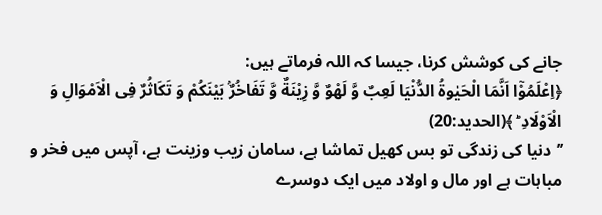جانے کی کوشش کرنا، جیسا کہ اللہ فرماتے ہیں:
﴿اِعْلَمُوْۤا اَنَّمَا الْحَیٰوةُ الدُّنْیَا لَعِبٌ وَّ لَهْوٌ وَّ زِیْنَةٌ وَّ تَفَاخُرٌۢ بَیْنَكُمْ وَ تَكَاثُرٌ فِی الْاَمْوَالِ وَ الْاَوْلَادِ ؕ ﴾(الحديد:20)
’’دنیا کی زندگی تو بس کھیل تماشا ہے، سامان زیب وزینت ہے، آپس میں فخر و مباہات ہے اور مال و اولاد میں ایک دوسرے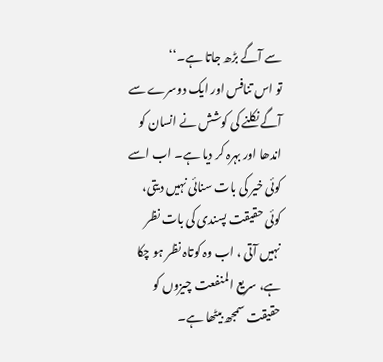سے آگے بڑھ جاتا ہے۔‘‘
تو اس تنافس اور ایک دوسرے سے آگے نکلنے کی کوشش نے انسان کو اندھا اور بہرہ کر دیا ہے۔ اب اسے کوئی خیر کی بات سنائی نہیں دیتی، کوئی حقیقت پسندی کی بات نظر نہیں آتی ، اب وہ کوتاہ نظر ہو چکا ہے، سریع المنفعت چیزوں کو حقیقت سمجھ بیٹھا ہے۔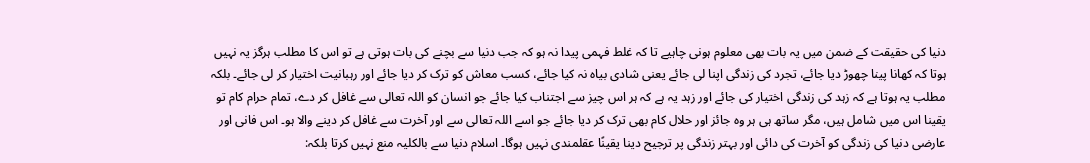دنیا کی حقیقت کے ضمن میں یہ بات بھی معلوم ہونی چاہیے تا کہ غلط فہمی پیدا نہ ہو کہ جب دنیا سے بچنے کی بات ہوتی ہے تو اس کا مطلب ہرگز یہ نہیں ہوتا کہ کھانا پینا چھوڑ دیا جائے، تجرد کی زندگی اپنا لی جائے یعنی شادی بیاہ نہ کیا جائے، کسب معاش کو ترک کر دیا جائے اور رہبانیت اختیار کر لی جائے۔ بلکہ مطلب یہ ہوتا ہے کہ زہد کی زندگی اختیار کی جائے اور زہد یہ ہے کہ ہر اس چیز سے اجتناب کیا جائے جو انسان کو اللہ تعالی سے غافل کر دے، تمام حرام کام تو یقینا اس میں شامل ہیں، مگر ساتھ ہی ہر وہ جائز اور حلال کام بھی ترک کر دیا جائے جو اسے اللہ تعالی سے اور آخرت سے غافل کر دینے والا ہو۔ اس فانی اور عارضی دنیا کی زندگی کو آخرت کی دائی اور بہتر زندگی پر ترجیح دینا یقینًا عقلمندی نہیں ہوگا۔ اسلام دنیا سے بالکلیہ منع نہیں کرتا بلکہ: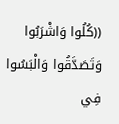((كُلُوا وَاشْرَبُوا وَتَصَدَّقُوا وَالْبَسُوا فِي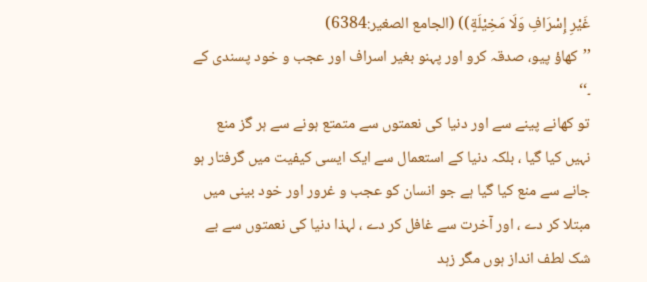غَيْرِ إِسْرَافِ وَلَا مَخِيْلَةٍ)) (الجامع الصغير:6384)
’’کھاؤ پیو، صدقہ کرو اور پہنو بغیر اسراف اور عجب و خود پسندی کے ۔‘‘
تو کھانے پینے سے اور دنیا کی نعمتوں سے متمتع ہونے سے ہر گز منع نہیں کیا گیا ، بلکہ دنیا کے استعمال سے ایک ایسی کیفیت میں گرفتار ہو جانے سے منع کیا گیا ہے جو انسان کو عجب و غرور اور خود بینی میں مبتلا کر دے ، اور آخرت سے غافل کر دے ، لہذا دنیا کی نعمتوں سے بے شک لطف انداز ہوں مگر زہد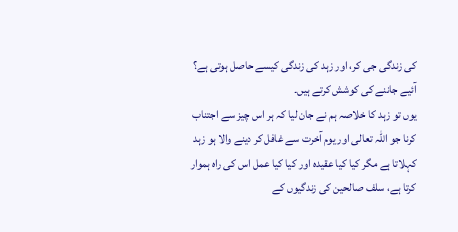کی زندگی جی کر، اور زہد کی زندگی کیسے حاصل ہوتی ہے؟
آئیے جاننے کی کوشش کرتے ہیں۔
یوں تو زہد کا خلاصہ ہم نے جان لیا کہ ہر اس چیز سے اجتناب کرنا جو اللہ تعالی اور یوم آخرت سے غافل کر دینے والا ہو زہد کہلاتا ہے مگر کیا کیا عقیدہ اور کیا کیا عمل اس کی راہ ہموار کرتا ہے، سلف صالحین کی زندگیوں کے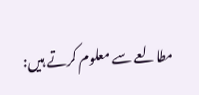مطالعے سے معلوم کرتے ہیں: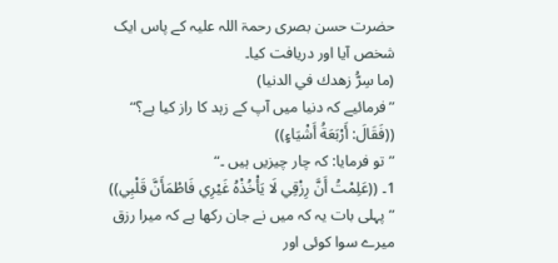حضرت حسن بصری رحمۃ اللہ علیہ کے پاس ایک شخص آیا اور دریافت کیا۔
(ما سِرُّ زهدك في الدنيا)
’’فرمائیے کہ دنیا میں آپ کے زہد کا راز کیا ہے؟‘‘
((فَقَالَ: أَرْبَعَةُ أَشْيَاءٍ))
’’تو فرمایا: کہ چار چیزیں ہیں ۔‘‘
1۔ ((عَلِمْتُ أَنَّ رِزْقِي لَا يَأْخُذْهُ غَيْرِي فَاطْمَأَنَّ قَلْبِي))
’’پہلی بات یہ کہ میں نے جان رکھا ہے کہ میرا رزق میرے سوا کوئی اور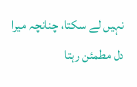نہیں لے سکتا، چنانچہ میرا دل مطمئن رہتا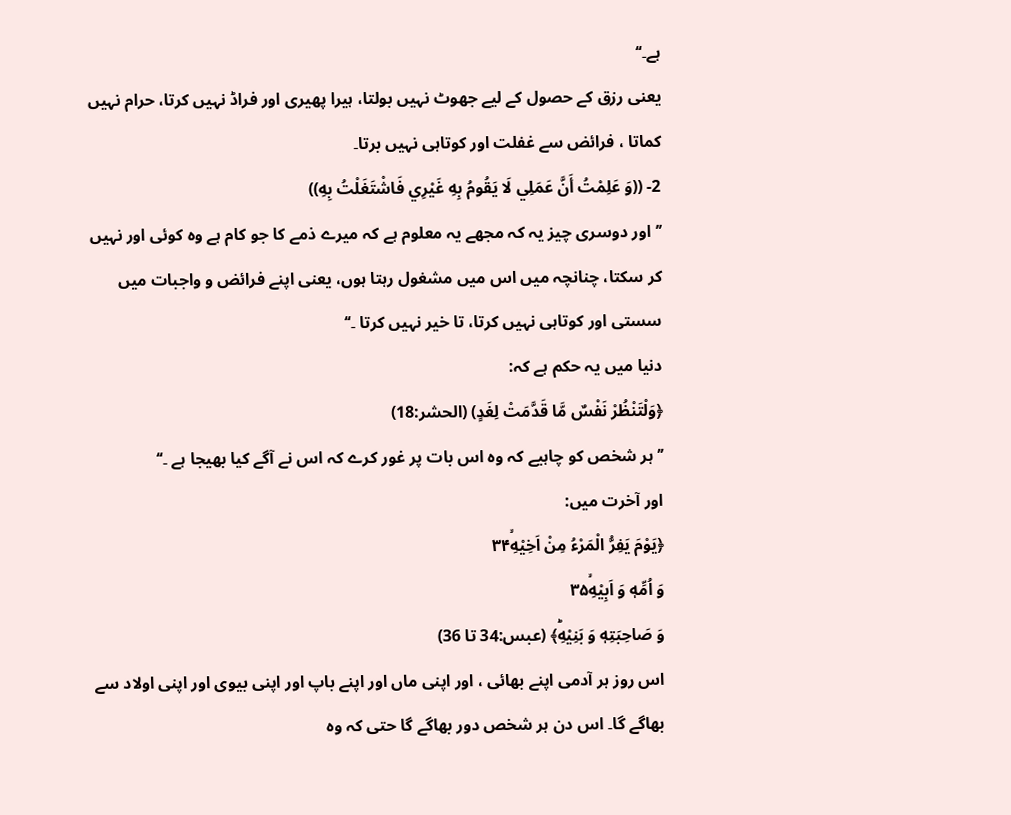ہے۔‘‘
یعنی رزق کے حصول کے لیے جھوٹ نہیں بولتا، ہیرا پھیری اور فراڈ نہیں کرتا، حرام نہیں کماتا ، فرائض سے غفلت اور کوتاہی نہیں برتا۔
2- ((وَ عَلِمْتُ أَنَّ عَمَلِي لَا يَقُومُ بِهِ غَيْرِي فَاشْتَغَلْتُ بِهِ))
’’اور دوسری چیز یہ کہ مجھے یہ معلوم ہے کہ میرے ذمے کا جو کام ہے وہ کوئی اور نہیں کر سکتا، چنانچہ میں اس میں مشغول رہتا ہوں، یعنی اپنے فرائض و واجبات میں سستی اور کوتاہی نہیں کرتا، تا خیر نہیں کرتا ۔‘‘
دنیا میں یہ حکم ہے کہ:
﴿وَلْتَنْظُرْ نَفْسٌ مَّا قَدَّمَتْ لِغَدٍ) (الحشر:18)
’’ہر شخص کو چاہیے کہ وہ اس بات پر غور کرے کہ اس نے آگے کیا بھیجا ہے ۔‘‘
اور آخرت میں:
﴿یَوْمَ یَفِرُّ الْمَرْءُ مِنْ اَخِیْهِۙ۳۴
وَ اُمِّهٖ وَ اَبِیْهِۙ۳۵
وَ صَاحِبَتِهٖ وَ بَنِیْهِؕ﴾ (عبس:34 تا 36)
اس روز ہر آدمی اپنے بھائی ، اور اپنی ماں اور اپنے باپ اور اپنی بیوی اور اپنی اولاد سے بھاگے گا۔ اس دن ہر شخص دور بھاگے گا حتی کہ وہ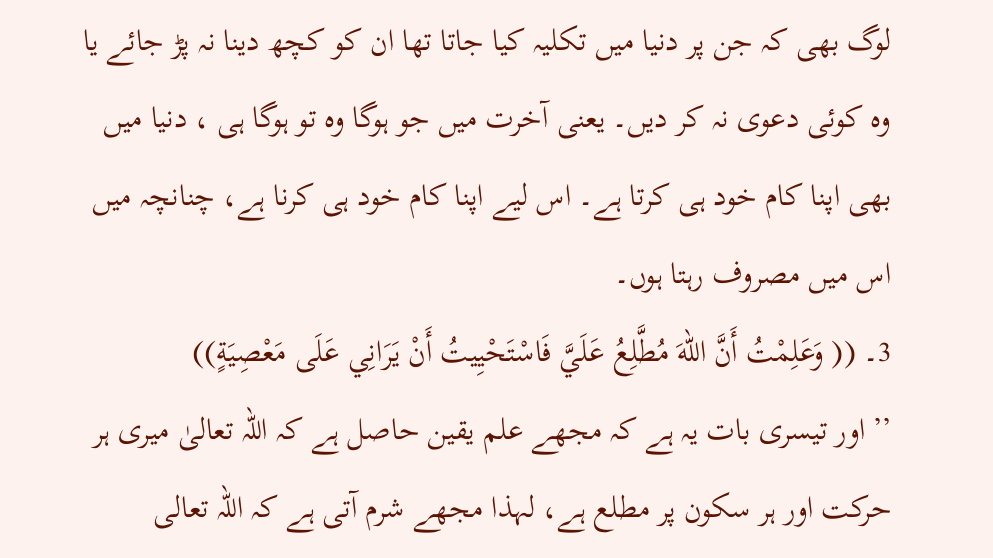لوگ بھی کہ جن پر دنیا میں تکلیہ کیا جاتا تھا ان کو کچھ دینا نہ پڑ جائے یا وہ کوئی دعوی نہ کر دیں۔ یعنی آخرت میں جو ہوگا وہ تو ہوگا ہی ، دنیا میں بھی اپنا کام خود ہی کرتا ہے۔ اس لیے اپنا کام خود ہی کرنا ہے، چنانچہ میں اس میں مصروف رہتا ہوں۔
3۔ (( وَعَلِمْتُ أَنَّ اللهَ مُطَّلِعُ عَلَيَّ فَاسْتَحْيِيتُ أَنْ يَرَانِي عَلَى مَعْصِيَةٍ))
’’ اور تیسری بات یہ ہے کہ مجھے علم یقین حاصل ہے کہ اللہ تعالیٰ میری ہر حرکت اور ہر سکون پر مطلع ہے، لہذا مجھے شرم آتی ہے کہ اللہ تعالی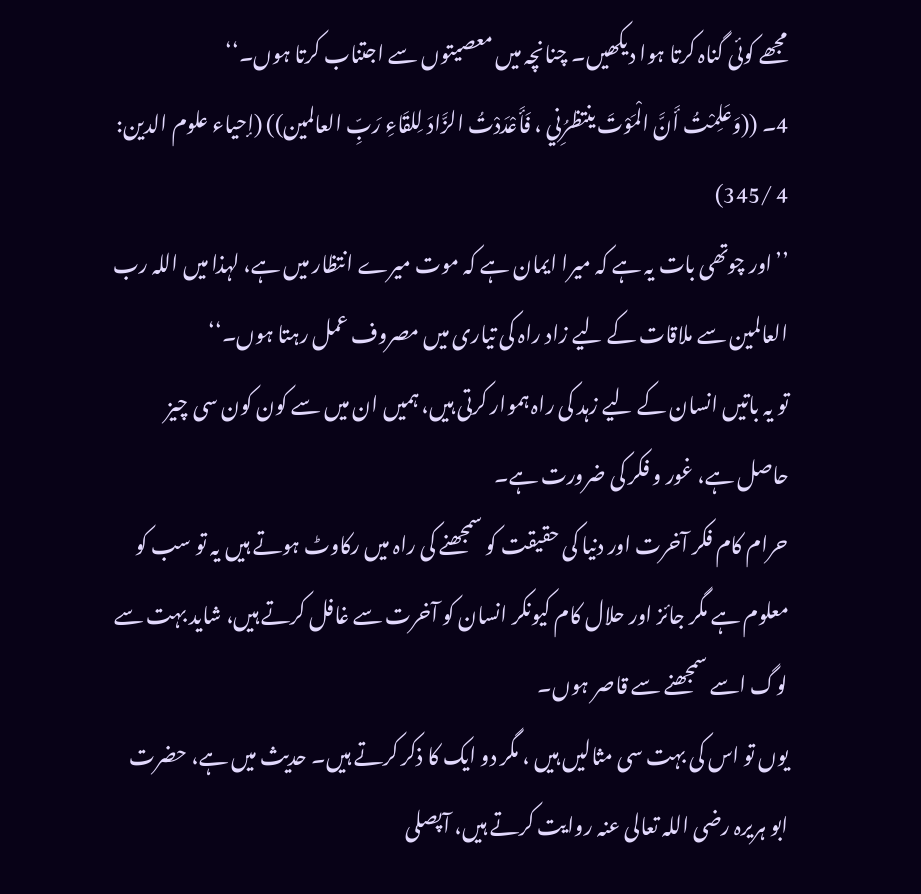مجھے کوئی گناہ کرتا ہوا دیکھیں۔ چنانچہ میں معصیتوں سے اجتناب کرتا ہوں۔‘‘
4۔ ((وَعَلِمْتُ أَنَّ الْمَوْتَ ينتظرُنِي ، فَأَعْدَدْتُ الزَّادَ لِلقَاءِ رَبِّ العالمين)) (إحياء علوم الدين: 4 /345)
’’اور چوتھی بات یہ ہے کہ میرا ایمان ہے کہ موت میرے انتظار میں ہے، لہذا میں اللہ رب العالمین سے ملاقات کے لیے زاد راہ کی تیاری میں مصروف عمل رہتا ہوں۔‘‘
تو یہ باتیں انسان کے لیے زہد کی راہ ہموار کرتی ہیں، ہمیں ان میں سے کون کون سی چیز حاصل ہے، غور و فکر کی ضرورت ہے۔
حرام کام فکر آخرت اور دنیا کی حقیقت کو سمجھنے کی راہ میں رکاوٹ ہوتے ہیں یہ تو سب کو معلوم ہے مگر جائز اور حلال کام کیونکر انسان کو آخرت سے غافل کرتے ہیں، شاید بہت سے لوگ اسے سمجھنے سے قاصر ہوں۔
یوں تو اس کی بہت سی مثالیں ہیں ، مگر دو ایک کا ذکر کرتے ہیں۔ حدیث میں ہے، حضرت ابو ہریرہ رضی اللہ تعالی عنہ روایت کرتے ہیں، آپصلى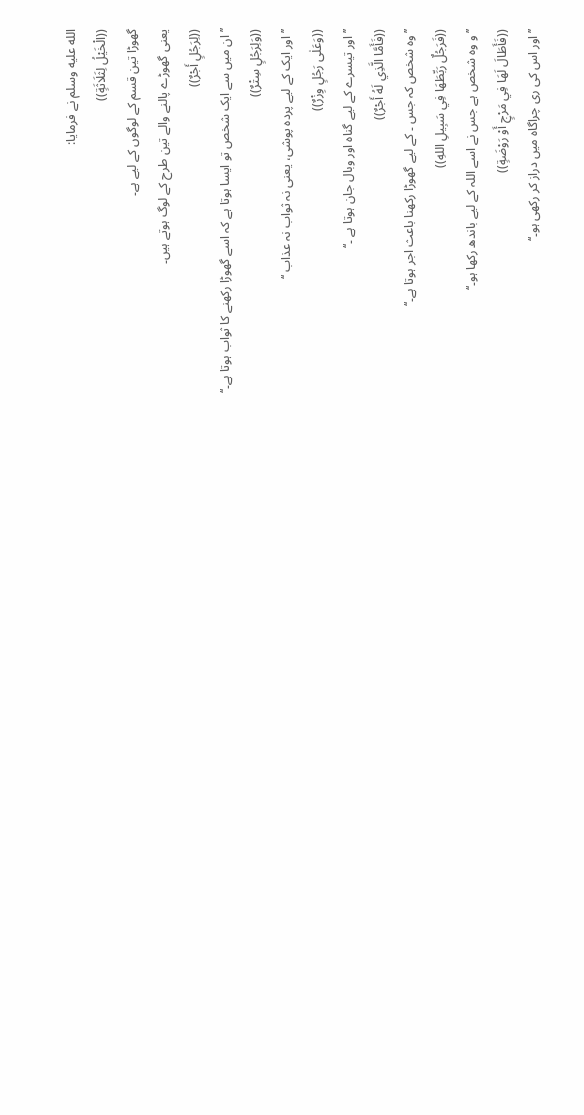الله عليه وسلم نے فرمایا:
((الْخَيْلُ لِثَلَاثَةٍ))
گھوڑا تین قسم کے لوگوں کے لیے ہے۔
یعنی گھوڑے پالنے والے تین طرح کے لوگ ہوتے ہیں۔
((لِرَجُلٍ أَجْرٌ))
’’ان میں سے ایک شخص تو ایسا ہوتا ہے کہ اسے گھوڑا رکھنے کا ثواب ہوتا ہے۔‘‘
((وَلِرَجُلٍ سِتْرٌ))
’’اور ایک کے لیے پردہ پوشی، یعنی نہ ثواب نہ عذاب ‘‘
((وَعَلٰى رَجُلٍ وِزْرٌ))
’’اور تیسرے کے لیے گناہ اور وبال جان ہوتا ہے ۔‘‘
((فَأَمَّا الَّذِي لَهُ أَجْرٌ))
’’وہ شخص کہ جس ۔ کے لیے گھوڑا رکھنا باعث اجر ہوتا ہے۔‘‘
((فَرَجُلٌ رَبِّطَهَا فِي سَبِيلِ اللهِ))
’’و وہ شخص ہے جس نے اسے اللہ کے لیے باندھ رکھا ہو۔‘‘
((فَأَطَالَ لَهَا فِي مَرْجٍ أَوْ رَوْضَةٍ))
’’اور اس کی ری چراگاہ میں دراز کر رکھی ہو۔‘‘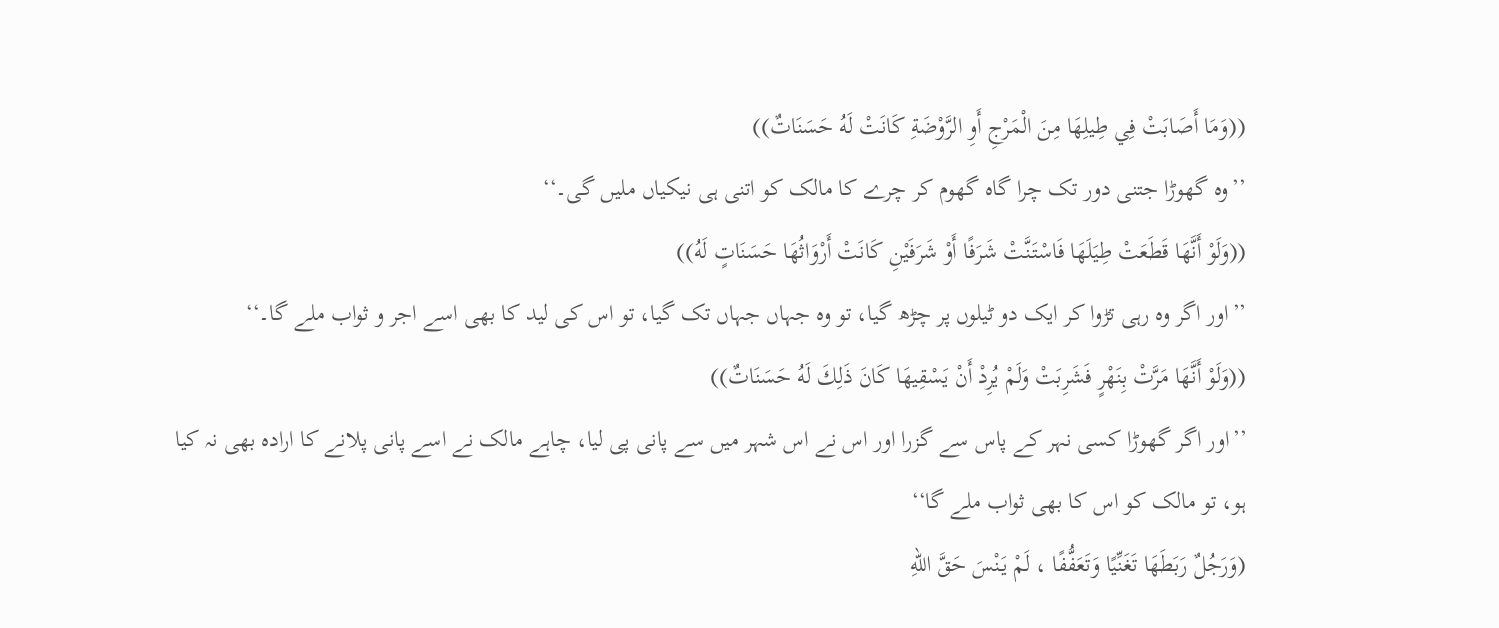((وَمَا أَصَابَتْ فِي طِيلِهَا مِنَ الْمَرْجِ أَوِ الرَّوْضَةِ كَانَتْ لَهُ حَسَنَاتٌ))
’’وہ گھوڑا جتنی دور تک چرا گاہ گھوم کر چرے کا مالک کو اتنی ہی نیکیاں ملیں گی۔‘‘
((وَلَوْ أَنَّهَا قَطَعَتْ طِیَلَهَا فَاسْتَنَّتْ شَرَفًا أَوْ شَرَفَيْنِ كَانَتْ أَرْوَاثُهَا حَسَنَاتٍ لَهُ))
’’اور اگر وہ رہی تڑوا کر ایک دو ٹیلوں پر چڑھ گیا، تو وہ جہاں جہاں تک گیا، تو اس کی لید کا بھی اسے اجر و ثواب ملے گا۔‘‘
((وَلَوْ أَنَّهَا مَرَّتْ بِنَهْرٍ فَشَرِبَتْ وَلَمْ يُرِدْ أَنْ يَسْقِيهَا كَانَ ذَلِكَ لَهُ حَسَنَاتٌ))
’’اور اگر گھوڑا کسی نہر کے پاس سے گزرا اور اس نے اس شہر میں سے پانی پی لیا، چاہے مالک نے اسے پانی پلانے کا ارادہ بھی نہ کیا ہو، تو مالک کو اس کا بھی ثواب ملے گا‘‘
(وَرَجُلٌ رَبَطَهَا تَغَنِّيًا وَتَعَفُّفًا ، لَمْ يَنْسَ حَقَّ اللهِ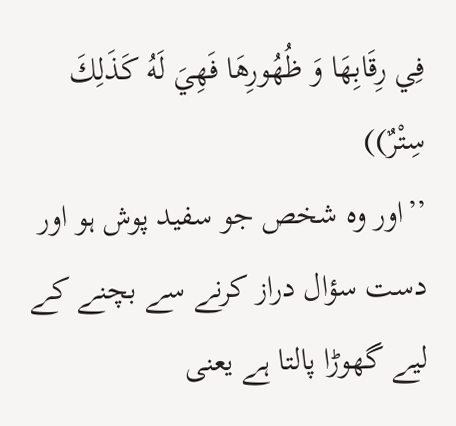فِي رِقَابِهَا وَ ظُهُورِهَا فَهِيَ لَهُ كَذَلِكَ سِتْرٌ))
’’اور وہ شخص جو سفید پوش ہو اور دست سؤال دراز کرنے سے بچنے کے لیے گھوڑا پالتا ہے یعنی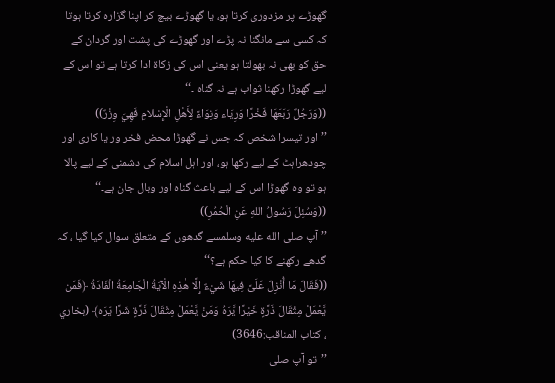گھوڑے پر مزدوری کرتا ہو، یا گھوڑے بیچ کر اپنا گزارہ کرتا ہوتا کہ کسی سے مانگنا نہ پڑے اور گھوڑے کی پشت اور گردان کے حق کو بھی نہ بھولتا ہو یعنی اس کی زکاۃ ادا کرتا ہے تو اس کے لیے گھوڑا رکھنا ثواب ہے نہ گناہ ۔‘‘
((وَرَجُلٌ رَبَعَهَا فَخْرًا وَرِيَاء وَنِوَاءً لِأَهْلِ الْإِسْلامِ فَهِيَ وِزْرٌ))
’’ اور تیسرا شخص کہ جس نے گھوڑا محض فخر ور یا کاری اور چودھراہٹ کے لیے رکھا ہو، اور اہل اسلام کی دشمنی کے لیے پالا ہو تو وہ گھوڑا اس کے لیے باعث گناہ اور وبال جان ہے۔‘‘
((وَسُئِلَ رَسُولُ اللهِ عَنِ الْحُمُرِ))
’’آپ صلى الله عليه وسلمسے گدھوں کے متعلق سوال کیا گیا ، کہ گدھے رکھنے کا کیا حکم ہے؟‘‘
((فَقَالَ مَا أُنْزِلَ عَلَىَّ فِيهَا شَيْءٌ إِلَّا هٰذِهِ الْآيَةُ الْجَامِعَةُ الْفَادَةُ ﴿فَمَن يَّعْمَلْ مِثْقَالَ ذَرَّةٍ خَيْرًا يَّرَهُ وَمَنْ يَّعْمَلْ مِثْقَالَ ذَرَّةٍ شَرًا يّرَه﴾ (بخاري ، كتاب المناقب:3646)
’’تو آپ صلى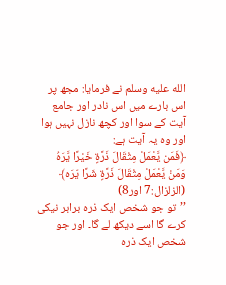الله عليه وسلم نے فرمایا: مجھ پر اس بارے میں اس نادر اور جامع آیت کے سوا اور کچھ نازل نہیں ہوا اور وہ یہ آیت ہے:
﴿فَمَن يَّعْمَلْ مِثْقَالَ ذَرَّةٍ خَيْرًا يَّرَهُ وَمَنْ يَّعْمَلْ مِثْقَالَ ذَرَّةٍ شَرًا يّرَه﴾ (الزلزال:7 اور8)
’’تو جو شخص ایک ذرہ برابر نیکی کرے گا اسے دیکھ لے گا۔ اور جو شخص ایک ذرہ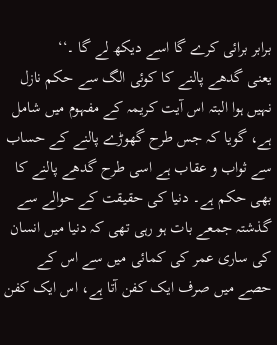برابر برائی کرے گا اسے دیکھ لے گا ۔‘‘
یعنی گدھے پالنے کا کوئی الگ سے حکم نازل نہیں ہوا البتہ اس آیت کریمہ کے مفہوم میں شامل ہے، گویا کہ جس طرح گھوڑے پالنے کے حساب سے ثواب و عقاب ہے اسی طرح گدھے پالنے کا بھی حکم ہے۔ دنیا کی حقیقت کے حوالے سے گذشتہ جمعے بات ہو رہی تھی کہ دنیا میں انسان کی ساری عمر کی کمائی میں سے اس کے حصے میں صرف ایک کفن آتا ہے، اس ایک کفن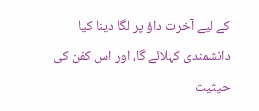کے لیے آخرت داؤ پر لگا دینا کیا دانشمندی کہلائے گا، اور اس کفن کی حیثیت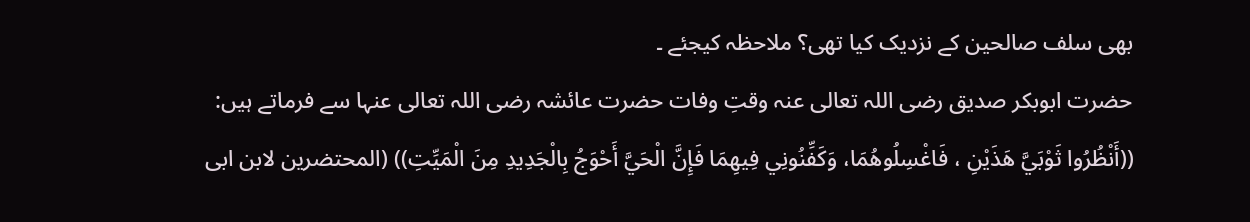بھی سلف صالحین کے نزدیک کیا تھی؟ ملاحظہ کیجئے ۔
حضرت ابوبکر صدیق رضی اللہ تعالی عنہ وقتِ وفات حضرت عائشہ رضی اللہ تعالی عنہا سے فرماتے ہیں:
((أَنْظُرُوا ثَوْبَيَّ هَذَيْنِ ، فَاغْسِلُوهُمَا، وَكَفِّنُونِي فِيهِمَا فَإِنَّ الْحَيَّ أَحْوَجُ بِالْجَدِيدِ مِنَ الْمَيِّتِ)) (المحتضرين لابن ابی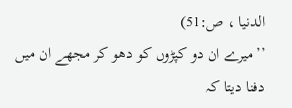الدنيا ، ص:51)
’’میرے ان دو کپڑوں کو دھو کر مجھے ان میں دفنا دیتا کہ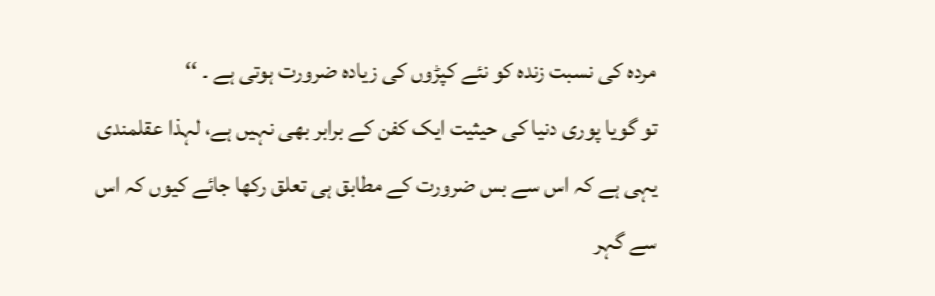مردہ کی نسبت زندہ کو نئے کپڑوں کی زیادہ ضرورت ہوتی ہے ۔ ‘‘
تو گویا پوری دنیا کی حیثیت ایک کفن کے برابر بھی نہیں ہے، لہذا عقلمندی یہی ہے کہ اس سے بس ضرورت کے مطابق ہی تعلق رکھا جائے کیوں کہ اس سے گہر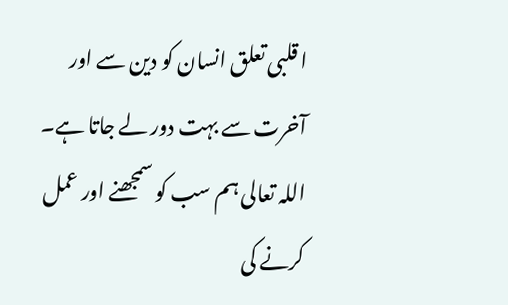ا قلبی تعلق انسان کو دین سے اور آخرت سے بہت دور لے جاتا ہے۔ اللہ تعالی ہم سب کو سمجھنے اور عمل کرنے کی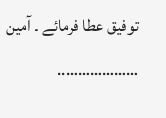توفیق عطا فرمائے ۔ آمین
………………..